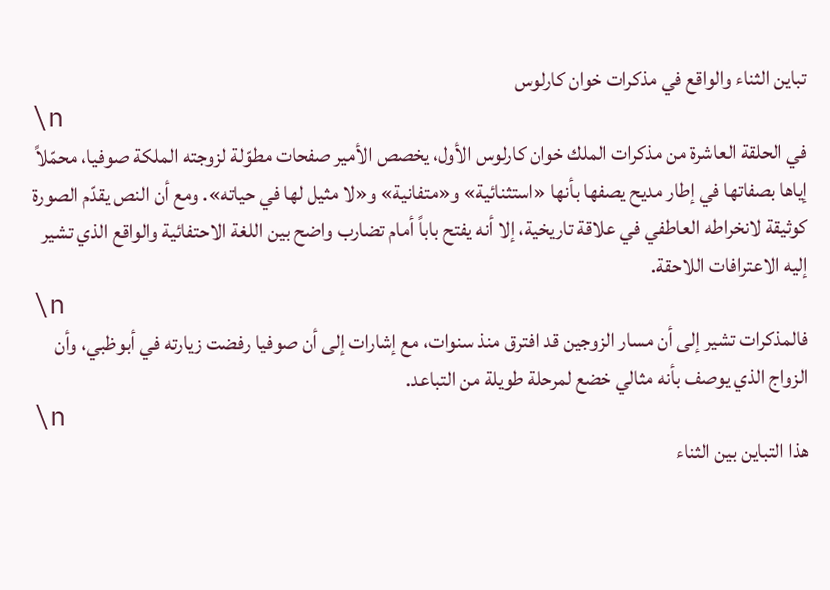تباين الثناء والواقع في مذكرات خوان كارلوس
\n
في الحلقة العاشرة من مذكرات الملك خوان كارلوس الأول، يخصص الأمير صفحات مطوّلة لزوجته الملكة صوفيا، محمّلاً إياها بصفاتها في إطار مديح يصفها بأنها «استثنائية» و«متفانية» و«لا مثيل لها في حياته». ومع أن النص يقدّم الصورة كوثيقة لانخراطه العاطفي في علاقة تاريخية، إلا أنه يفتح باباً أمام تضارب واضح بين اللغة الاحتفائية والواقع الذي تشير إليه الاعترافات اللاحقة.
\n
فالمذكرات تشير إلى أن مسار الزوجين قد افترق منذ سنوات، مع إشارات إلى أن صوفيا رفضت زيارته في أبوظبي، وأن الزواج الذي يوصف بأنه مثالي خضع لمرحلة طويلة من التباعد.
\n
هذا التباين بين الثناء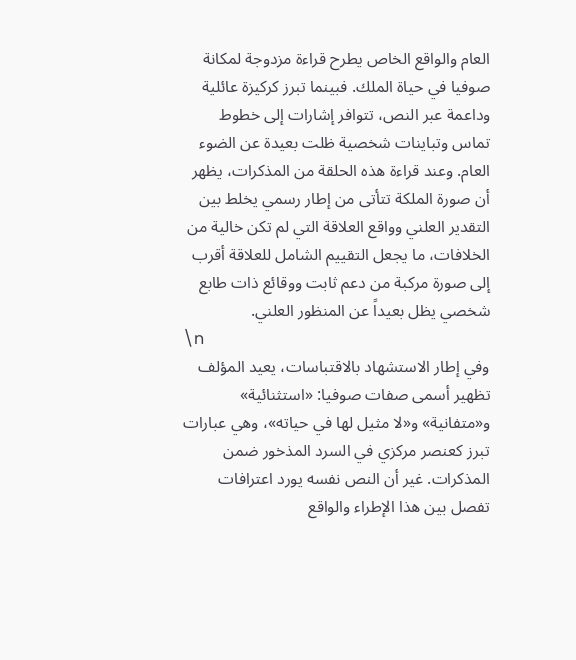العام والواقع الخاص يطرح قراءة مزدوجة لمكانة صوفيا في حياة الملك. فبينما تبرز كركيزة عائلية وداعمة عبر النص، تتوافر إشارات إلى خطوط تماس وتباينات شخصية ظلت بعيدة عن الضوء العام. وعند قراءة هذه الحلقة من المذكرات، يظهر أن صورة الملكة تتأتى من إطار رسمي يخلط بين التقدير العلني وواقع العلاقة التي لم تكن خالية من الخلافات، ما يجعل التقييم الشامل للعلاقة أقرب إلى صورة مركبة من دعم ثابت ووقائع ذات طابع شخصي يظل بعيداً عن المنظور العلني.
\n
وفي إطار الاستشهاد بالاقتباسات، يعيد المؤلف تظهير أسمى صفات صوفيا: «استثنائية» و«متفانية» و«لا مثيل لها في حياته»، وهي عبارات تبرز كعنصر مركزي في السرد المذخور ضمن المذكرات. غير أن النص نفسه يورد اعترافات تفصل بين هذا الإطراء والواقع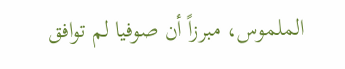الملموس، مبرزاً أن صوفيا لم توافق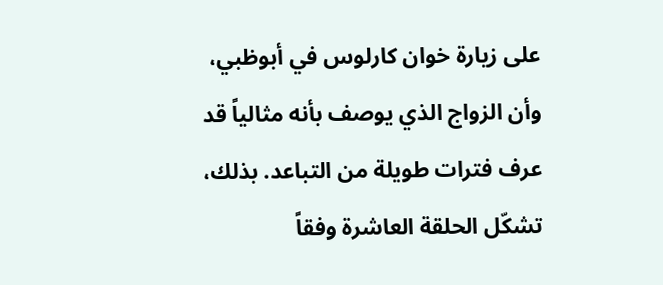على زيارة خوان كارلوس في أبوظبي، وأن الزواج الذي يوصف بأنه مثالياً قد عرف فترات طويلة من التباعد. بذلك، تشكّل الحلقة العاشرة وفقاً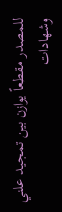للمصدر مقطعاً يوازن بين تمجيد علني وشهادات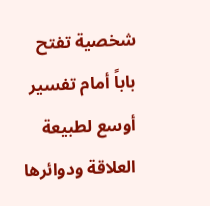شخصية تفتح باباً أمام تفسير أوسع لطبيعة العلاقة ودوائرها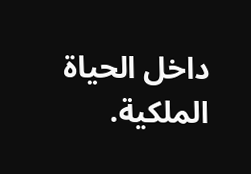داخل الحياة الملكية.